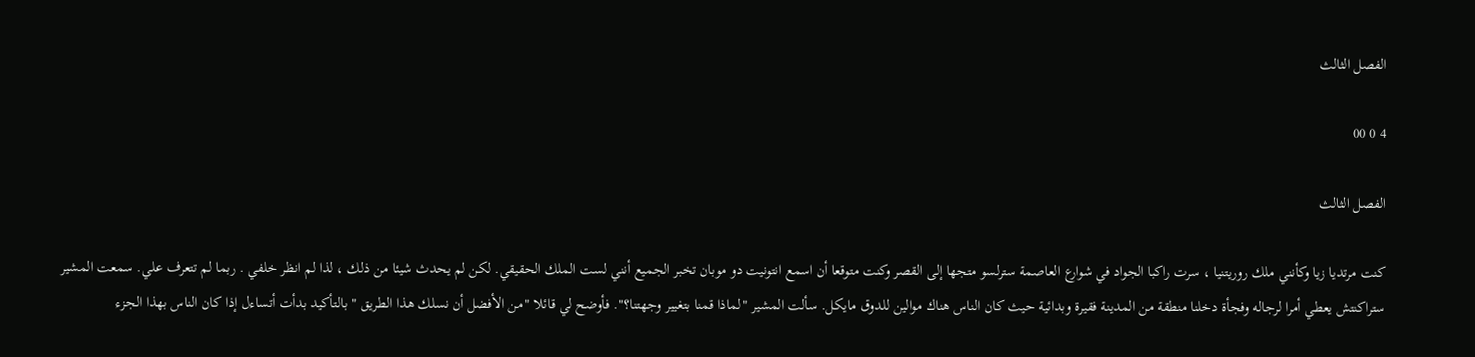الفصل الثالث

4 0 00

الفصل الثالث

كنت مرتديا زيا وكأنني ملك روريتنيا ، سرت راكبا الجواد في شوارع العاصمة سترلسو متجها إلى القصر وكنت متوقعا أن اسمع انتونيت دو موبان تخبر الجميع أنني لست الملك الحقيقي. لكن لم يحدث شيئا من ذلك ، لذا لم انظر خلفي . ربما لم تتعرف علي. سمعت المشير ستراكنتش يعطي أمرا لرجاله وفجأة دخلنا منطقة من المدينة فقيرة وبدائية حيث كان الناس هناك موالين للدوق مايكل. سألت المشير "لماذا قمنا بتغيير وجهتنا؟". فأوضح لي قائلا "من الأفضل أن نسلك هذا الطريق " بالتأكيد بدأت أتساءل إذا كان الناس بهذا الجزء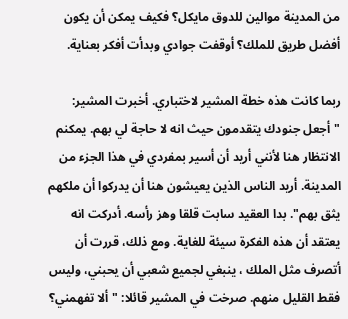من المدينة موالين للدوق مايكل؟ فكيف يمكن أن يكون أفضل طريق للملك؟ أوقفت جوادي وبدأت أفكر بعناية.

ربما كانت هذه خطة المشير لاختباري. أخبرت المشير: "أجعل جنودك يتقدمون حيث انه لا حاجة لي بهم. يمكنم الانتظار هنا لأنني أريد أن أسير بمفردي في هذا الجزء من المدينة. أريد الناس الذين يعيشون هنا أن يدركوا أن ملكهم يثق بهم". بدا العقيد سابت قلقا وهز رأسه. أدركت انه يعتقد أن هذه الفكرة سيئة للغاية. ومع ذلك، قررت أن أتصرف مثل الملك ، ينبغي لجميع شعبي أن يحبني، وليس فقط القليل منهم. صرخت في المشير قائلا: "ألا تفهمني؟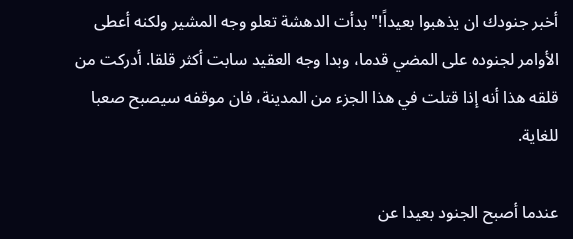أخبر جنودك ان يذهبوا بعيداً!" بدأت الدهشة تعلو وجه المشير ولكنه أعطى الأوامر لجنوده على المضي قدما، وبدا وجه العقيد سابت أكثر قلقا. أدركت من قلقه هذا أنه إذا قتلت في هذا الجزء من المدينة، فان موقفه سيصبح صعبا للغاية.

عندما أصبح الجنود بعيدا عن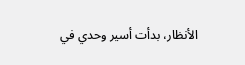الأنظار، بدأت أسير وحدي في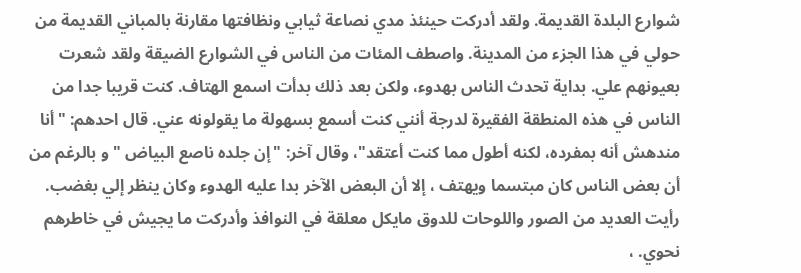شوارع البلدة القديمة. ولقد أدركت حينئذ مدي نصاعة ثيابي ونظافتها مقارنة بالمباني القديمة من حولي في هذا الجزء من المدينة. واصطف المئات من الناس في الشوارع الضيقة ولقد شعرت بعيونهم علي. بداية تحدث الناس بهدوء، ولكن بعد ذلك بدأت اسمع الهتاف. كنت قريبا جدا من الناس في هذه المنطقة الفقيرة لدرجة أنني كنت أسمع بسهولة ما يقولونه عني. قال احدهم: "أنا مندهش أنه بمفرده، لكنه أطول مما كنت أعتقد"، وقال آخر: "إن جلده ناصع البياض " و بالرغم من أن بعض الناس كان مبتسما ويهتف ، إلا أن البعض الآخر بدا عليه الهدوء وكان ينظر إلي بغضب. رأيت العديد من الصور واللوحات للدوق مايكل معلقة في النوافذ وأدركت ما يجيش في خاطرهم نحوي. ،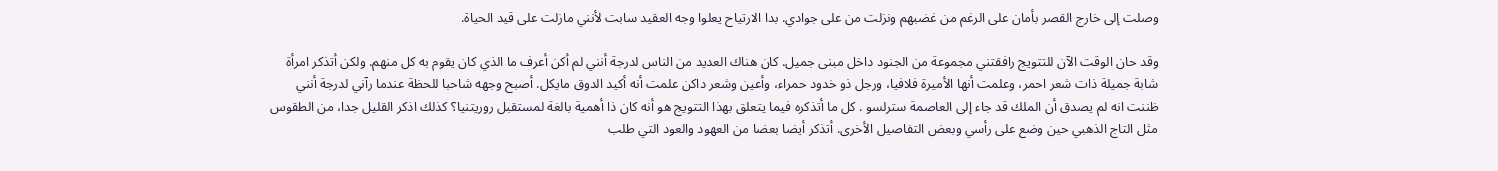وصلت إلى خارج القصر بأمان على الرغم من غضبهم ونزلت من على جوادي. بدا الارتياح يعلوا وجه العقيد سابت لأنني مازلت على قيد الحياة.

وقد حان الوقت الآن للتتويج رافقتني مجموعة من الجنود داخل مبنى جميل. كان هناك العديد من الناس لدرجة أنني لم أكن أعرف ما الذي كان يقوم به كل منهم. ولكن أتذكر امرأة شابة جميلة ذات شعر احمر، وعلمت أنها الأميرة فلافيا، ورجل ذو خدود حمراء، وأعين وشعر داكن علمت أنه أكيد الدوق مايكل. أصبح وجهه شاحبا للحظة عندما رآني لدرجة أنني ظننت انه لم يصدق أن الملك قد جاء إلى العاصمة سترلسو . كل ما أتذكره فيما يتعلق بهذا التتويج هو أنه كان ذا أهمية بالغة لمستقبل روريتنيا؟ كذلك اذكر القليل جدا، من الطقوس مثل التاج الذهبي حين وضع على رأسي وبعض التفاصيل الأخرى. أتذكر أيضا بعضا من العهود والعود التي طلب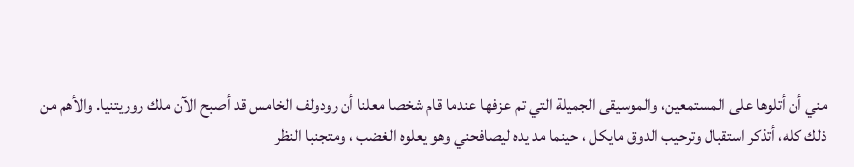مني أن أتلوها على المستمعين، والموسيقى الجميلة التي تم عزفها عندما قام شخصا معلنا أن رودولف الخامس قد أصبح الآن ملك روريتنيا. والأهم من ذلك كله، أتذكر استقبال وترحيب الدوق مايكل ، حينما مد يده ليصافحني وهو يعلوه الغضب ، ومتجنبا النظر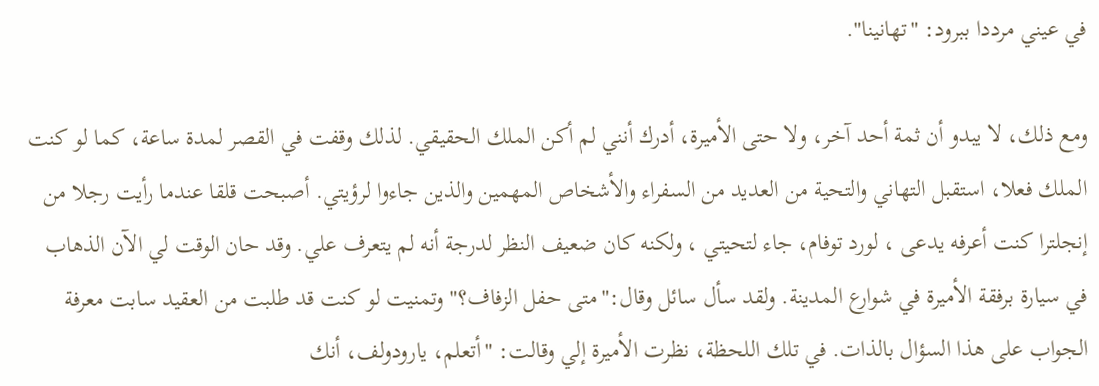في عيني مرددا ببرود: "تهانينا".

ومع ذلك، لا يبدو أن ثمة أحد آخر، ولا حتى الأميرة، أدرك أنني لم أكن الملك الحقيقي. لذلك وقفت في القصر لمدة ساعة، كما لو كنت الملك فعلا، استقبل التهاني والتحية من العديد من السفراء والأشخاص المهمين والذين جاءوا لرؤيتي. أصبحت قلقا عندما رأيت رجلا من إنجلترا كنت أعرفه يدعى ، لورد توفام، جاء لتحيتي ، ولكنه كان ضعيف النظر لدرجة أنه لم يتعرف علي. وقد حان الوقت لي الآن الذهاب في سيارة برفقة الأميرة في شوارع المدينة. ولقد سأل سائل وقال:"متى حفل الزفاف؟" وتمنيت لو كنت قد طلبت من العقيد سابت معرفة الجواب على هذا السؤال بالذات. في تلك اللحظة، نظرت الأميرة إلي وقالت: "أتعلم، يارودولف، أنك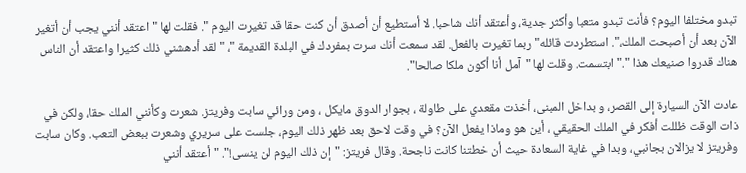تبدو مختلفا اليوم؟ فأنت تبدو متعبا وأكثر جدية، وأعتقد أنك شاحبا. لا أستطيع أن أصدق أن كنت حقا قد تغيرت اليوم ". فقلت لها "اعتقد أنني يجب أن أتغير الآن بعد أن أصبحت الملك،". استطردت قائله"ربما تغيرت بالفعل. لقد سمعت أنك سرت بمفردك في البلدة القديمة "، "لقد أدهشني ذلك كثيرا واعتقد أن الناس هناك قدروا صنيعك هذا "." ابتسمت. وقلت لها "آمل أنا أكون ملكا صالحا".

عادت الآن السيارة إلى القصر، و بداخل المبنى، أخذت مقعدي على طاولة ، بجوار الدوق مايكل ، ومن ورائي سابت وفريتز. شعرت وكأنني الملك حقا، ولكن في ذات الوقت ظللت أفكر في الملك الحقيقي ، أين هو وماذا يفعل الآن؟ في وقت لاحق بعد ظهر ذلك اليوم، جلست على سريري وشعرت ببعض التعب. وكان سابت وفريتز لا يزالان بجانبي، وبدا في غاية السعادة حيث أن خطتنا كانت ناجحة. وقال فريتز: "إن ذلك اليوم لن ينسى!". "أعتقد أنني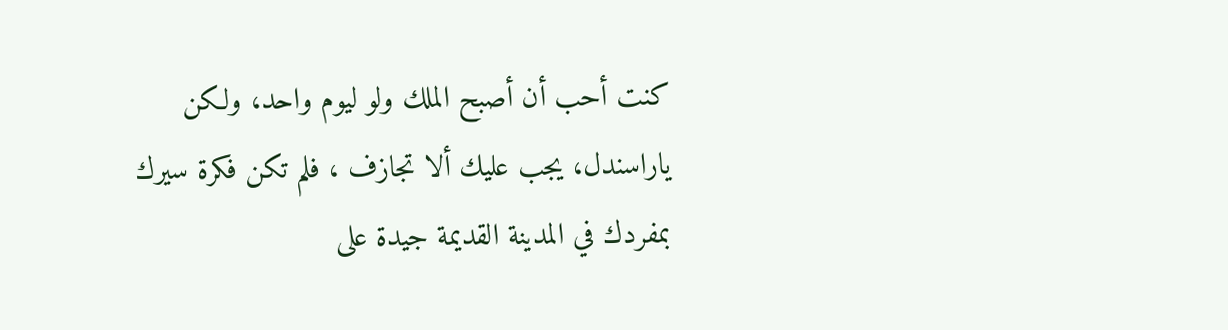كنت أحب أن أصبح الملك ولو ليوم واحد، ولكن ياراسندل، يجب عليك ألا تجازف ، فلم تكن فكرة سيرك بمفردك في المدينة القديمة جيدة على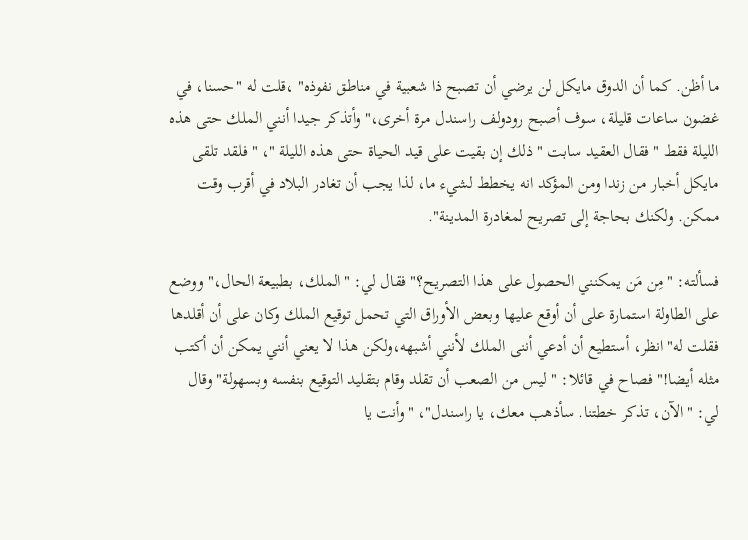ما أظن. كما أن الدوق مايكل لن يرضي أن تصبح ذا شعبية في مناطق نفوذه" ،قلت له "حسنا، في غضون ساعات قليلة، سوف أصبح رودولف راسندل مرة أخرى،" وأتذكر جيدا أنني الملك حتى هذه الليلة فقط " فقال العقيد سابت "ذلك إن بقيت على قيد الحياة حتى هذه الليلة "، "فلقد تلقى مايكل أخبار من زندا ومن المؤكد انه يخطط لشيء ما، لذا يجب أن تغادر البلاد في أقرب وقت ممكن. ولكنك بحاجة إلى تصريح لمغادرة المدينة".

فسألته: "مِن مَن يمكنني الحصول على هذا التصريح؟" فقال لي: "الملك، بطبيعة الحال،" ووضع على الطاولة استمارة على أن أوقع عليها وبعض الأوراق التي تحمل توقيع الملك وكان على أن أقلدها فقلت له"انظر، أستطيع أن أدعي أننى الملك لأنني أشبهه،ولكن هذا لا يعني أنني يمكن أن أكتب مثله أيضا!" فصاح في قائلا: " ليس من الصعب أن تقلد وقام بتقليد التوقيع بنفسه وبسهولة" وقال لي: "الآن، تذكر خطتنا. سأذهب معك، يا راسندل"، "وأنت يا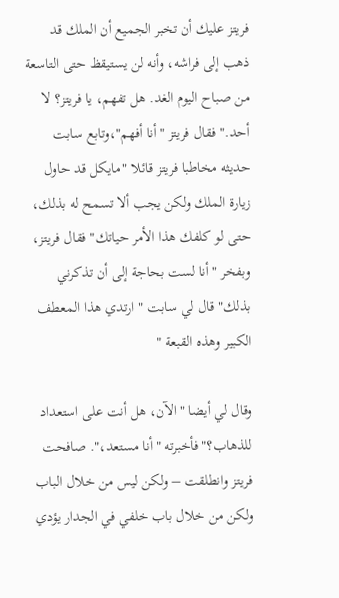فريتز عليك أن تخبر الجميع أن الملك قد ذهب إلى فراشه، وأنه لن يستيقظ حتى التاسعة من صباح اليوم الغد. هل تفهم، يا فريتز؟ لا أحد." فقال فريتز "أنا أفهم"،وتابع سابت حديثه مخاطبا فريتز قائلا "مايكل قد حاول زيارة الملك ولكن يجب ألا تسمح له بذلك، حتى لو كلفك هذا الأمر حياتك" فقال فريتز، وبفخر "أنا لست بحاجة إلى أن تذكرني بذلك" قال لي سابت " ارتدي هذا المعطف الكبير وهذه القبعة "

وقال لي أيضا "الآن، هل أنت على استعداد للذهاب؟"فأخبرته "أنا مستعد،". صافحت فريتز وانطلقت – ولكن ليس من خلال الباب ولكن من خلال باب خلفي في الجدار يؤدي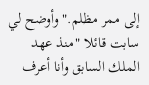إلى ممر مظلم." وأوضح لي سابت قائلا "منذ عهد الملك السابق وأنا أعرف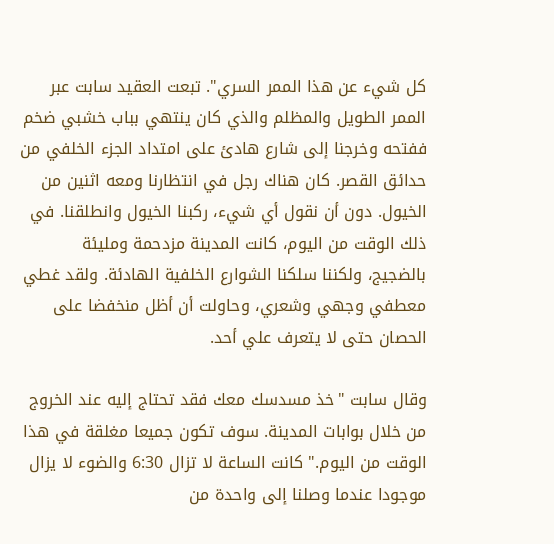كل شيء عن هذا الممر السري". تبعت العقيد سابت عبر الممر الطويل والمظلم والذي كان ينتهي بباب خشبي ضخم ففتحه وخرجنا إلى شارع هادئ على امتداد الجزء الخلفي من حدائق القصر. كان هناك رجل في انتظارنا ومعه اثنين من الخيول. دون أن نقول أي شيء، ركبنا الخيول وانطلقنا. في ذلك الوقت من اليوم، كانت المدينة مزدحمة ومليئة بالضجيج، ولكننا سلكنا الشوارع الخلفية الهادئة. ولقد غطي معطفي وجهي وشعري، وحاولت أن أظل منخفضا على الحصان حتى لا يتعرف علي أحد.

وقال سابت "خذ مسدسك معك فقد تحتاج إليه عند الخروج من خلال بوابات المدينة. سوف تكون جميعا مغلقة في هذا الوقت من اليوم." كانت الساعة لا تزال 6:30 والضوء لا يزال موجودا عندما وصلنا إلى واحدة من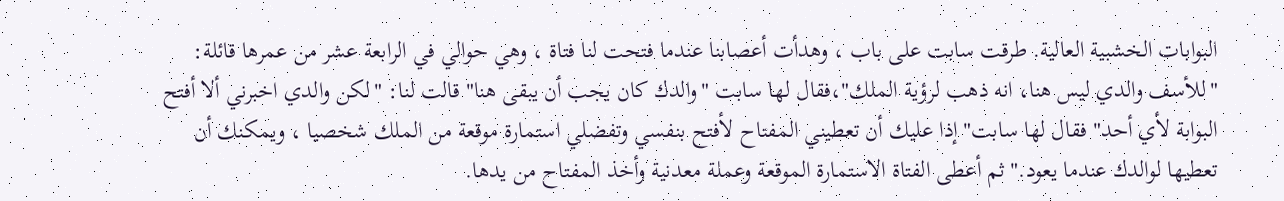البوابات الخشبية العالية. طرقت سابت على باب ، وهدأت أعصابنا عندما فتحت لنا فتاة ، وهي حوالي في الرابعة عشر من عمرها قائلة: "للأسف والدي ليس هنا، انه ذهب لرؤية الملك"،فقال لها سابت "والدك كان يجب أن يبقى هنا" قالت لنا: "لكن والدي اخبرني ألا أفتح البوابة لأي أحد" فقال لها سابت"إذا عليك أن تعطيني المفتاح لأفتح بنفسي وتفضلي استمارة موقعة من الملك شخصيا ، ويمكنك أن تعطيها لوالدك عندما يعود." ثم أعطى الفتاة الاستمارة الموقعة وعملة معدنية وأخذ المفتاح من يدها.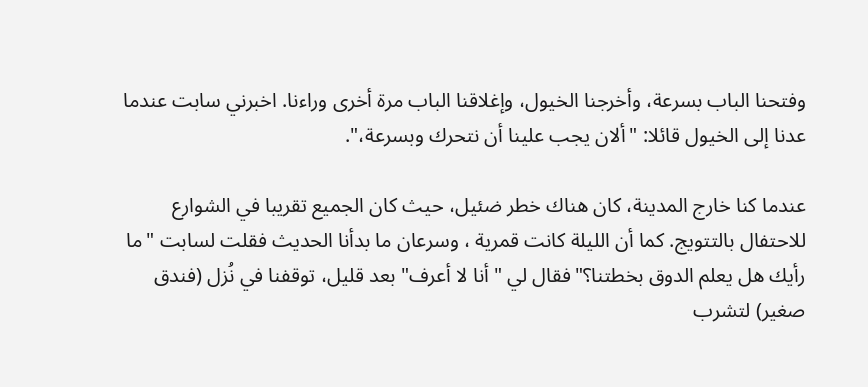وفتحنا الباب بسرعة، وأخرجنا الخيول، وإغلاقنا الباب مرة أخرى وراءنا. اخبرني سابت عندما عدنا إلى الخيول قائلا: "ألان يجب علينا أن نتحرك وبسرعة،".

عندما كنا خارج المدينة، كان هناك خطر ضئيل، حيث كان الجميع تقريبا في الشوارع للاحتفال بالتتويج. كما أن الليلة كانت قمرية ، وسرعان ما بدأنا الحديث فقلت لسابت "ما رأيك هل يعلم الدوق بخطتنا؟"فقال لي "أنا لا أعرف" بعد قليل، توقفنا في نُزل (فندق صغير) لتشرب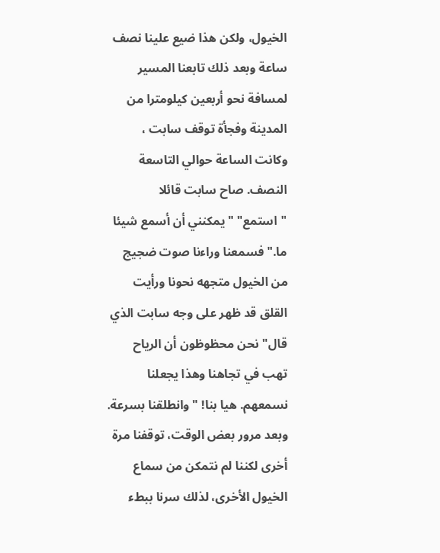الخيول، ولكن هذا ضيع علينا نصف ساعة وبعد ذلك تابعنا المسير لمسافة نحو أربعين كيلومترا من المدينة وفجأة توقف سابت ، وكانت الساعة حوالي التاسعة النصف. صاح سابت قائلا "استمع" " يمكنني أن أسمع شيئا ما." فسمعنا وراءنا صوت ضجيج من الخيول متجهه نحونا ورأيت القلق قد ظهر على وجه سابت الذي قال"نحن محظوظون أن الرياح تهب في تجاهنا وهذا يجعلنا نسمعهم. هيا بنا! "وانطلقنا بسرعة. وبعد مرور بعض الوقت، توقفنا مرة أخرى لكننا لم نتمكن من سماع الخيول الأخرى، لذلك سرنا ببطء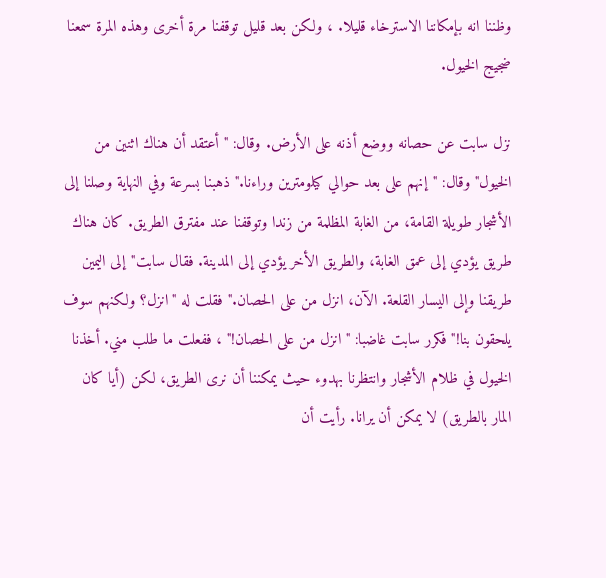وظننا انه بإمكاننا الاسترخاء قليلا. ، ولكن بعد قليل توقفنا مرة أخرى وهذه المرة سمعنا ضجيج الخيول.

نزل سابت عن حصانه ووضع أذنه على الأرض. وقال: " أعتقد أن هناك اثنين من الخيول" وقال: "إنهم على بعد حوالي كيلومترين وراءنا." ذهبنا بسرعة وفي النهاية وصلنا إلى الأشجار طويلة القامة، من الغابة المظلمة من زندا وتوقفنا عند مفترق الطريق. كان هناك طريق يؤدي إلى عمق الغابة، والطريق الأخر يؤدي إلى المدينة. فقال سابت"إلى اليمين طريقنا وإلى اليسار القلعة. الآن، انزل من على الحصان." فقلت له "انزل؟ ولكنهم سوف يلحقون بنا!" فكرر سابت غاضبا: "انزل من على الحصان!" ، ففعلت ما طلب مني. أخذنا الخيول في ظلام الأشجار وانتظرنا بهدوء حيث يمكننا أن نرى الطريق، لكن (أيا كان المار بالطريق) لا يمكن أن يرانا. رأيت أن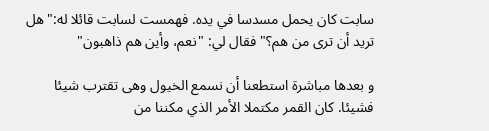سابت كان يحمل مسدسا في يده. فهمست لسابت قائلا له:"هل تريد أن ترى من هم؟" فقال لي: "نعم، وأين هم ذاهبون"

و بعدها مباشرة استطعنا أن نسمع الخيول وهى تقترب شيئا فشيئا. كان القمر مكتملا الأمر الذي مكننا من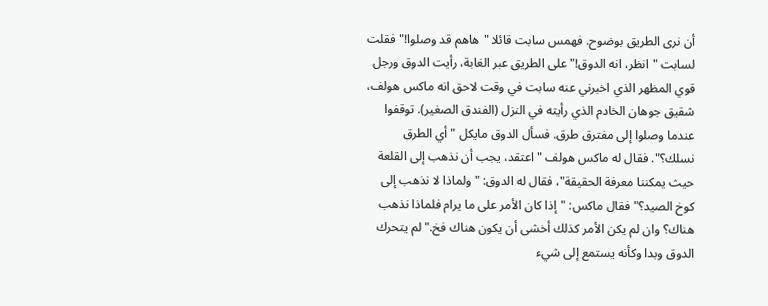أن نرى الطريق بوضوح. فهمس سابت قائلا "هاهم قد وصلوا!" فقلت لسابت "انظر، انه الدوق!" على الطريق عبر الغابة، رأيت الدوق ورجل قوي المظهر الذي اخبرني عنه سابت في وقت لاحق انه ماكس هولف، شقيق جوهان الخادم الذي رأيته في النزل (الفندق الصغير). توقفوا عندما وصلوا إلى مفترق طرق. فسأل الدوق مايكل "أي الطرق نسلك؟". فقال له ماكس هولف "اعتقد، يجب أن نذهب إلى القلعة حيث يمكننا معرفة الحقيقة"، فقال له الدوق: "ولماذا لا نذهب إلى كوخ الصيد؟" فقال ماكس: "إذا كان الأمر على ما يرام فلماذا نذهب هناك؟ وان لم يكن الأمر كذلك أخشى أن يكون هناك فخ." لم يتحرك الدوق وبدا وكأنه يستمع إلى شيء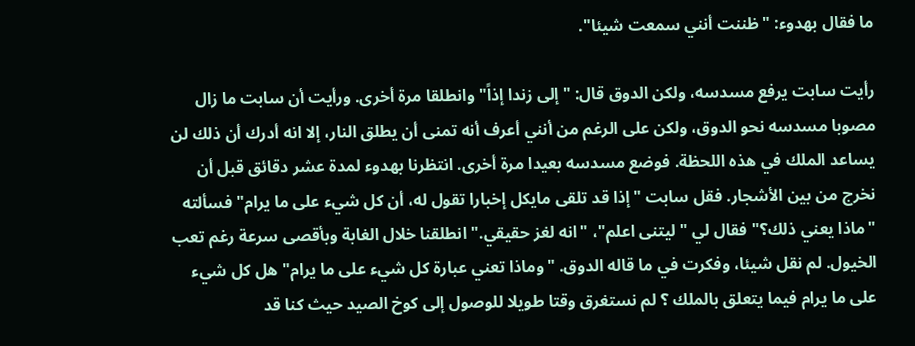ما فقال بهدوء: "ظننت أنني سمعت شيئا".

رأيت سابت يرفع مسدسه، ولكن الدوق قال: "إلى زندا إذاً" وانطلقا مرة أخرى. ورأيت أن سابت ما زال مصوبا مسدسه نحو الدوق، ولكن على الرغم من أنني أعرف أنه تمنى أن يطلق النار، إلا انه أدرك أن ذلك لن يساعد الملك في هذه اللحظة. فوضع مسدسه بعيدا مرة أخرى. انتظرنا بهدوء لمدة عشر دقائق قبل أن نخرج من بين الأشجار. فقل سابت "إذا قد تلقى مايكل إخبارا تقول له، أن كل شيء على ما يرام" فسألته "ماذا يعني ذلك؟" فقال لي " ليتنى اعلم"، "انه لغز حقيقي." انطلقنا خلال الغابة وبأقصى سرعة رغم تعب الخيول. لم نقل شيئا، وفكرت في ما قاله الدوق. "وماذا تعني عبارة كل شيء على ما يرام" هل كل شيء على ما يرام فيما يتعلق بالملك ؟ لم نستغرق وقتا طويلا للوصول إلى كوخ الصيد حيث كنا قد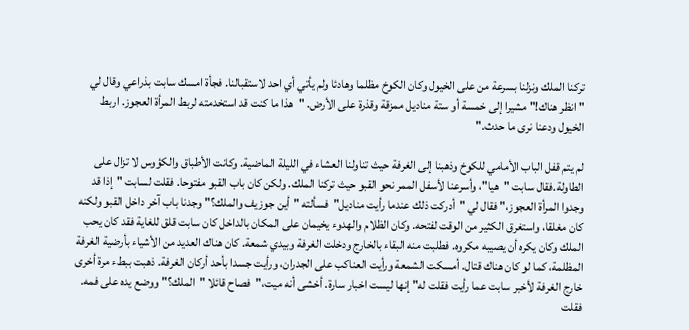تركنا الملك ونزلنا بسرعة من على الخيول وكان الكوخ مظلما وهادئا ولم يأتي أي احد لاستقبالنا. فجأة امسك سابت بذراعي وقال لي "انظر هناك!" مشيرا إلى خمسة أو ستة مناديل ممزقة وقذرة على الأرض. "هذا ما كنت قد استخدمته لربط المرأة العجوز. اربط الخيول ودعنا نرى ما حدث."

لم يتم قفل الباب الأمامي للكوخ وذهبنا إلى الغرفة حيث تناولنا العشاء في الليلة الماضية. وكانت الأطباق والكؤوس لا تزال على الطاولة.فقال سابت "هيا"، وأسرعنا لأسفل الممر نحو القبو حيث تركنا الملك. ولكن كان باب القبو مفتوحا. فقلت لسابت "إذا قد وجدوا المرأة العجوز،" فقال لي "أدركت ذلك عندما رأيت مناديل"فسألته "أين جوزيف والملك؟" وجدنا باب آخر داخل القبو ولكنه كان مغلقا، واستغرق الكثير من الوقت لفتحه. وكان الظلام والهدوء يخيمان على المكان بالداخل كان سابت قلق للغاية فقد كان يحب الملك وكان يكره أن يصيبه مكروه. فطلبت منه البقاء بالخارج ودخلت الغرفة وبيدي شمعة. كان هناك العديد من الأشياء بأرضية الغرفة المظلمة، كما لو كان هناك قتال. أمسكت الشمعة ورأيت العناكب على الجدران، ورأيت جسدا بأحد أركان الغرفة. ذهبت ببطء مرة أخرى خارج الغرفة لأخبر سابت عما رأيت فقلت له" إنها ليست اخبار سارة. أخشى أنه ميت،"فصاح قائلا "الملك؟" ووضع يده على فمه. فقلت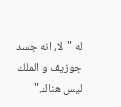له "لا، انه جسد جوزيف و الملك ليس هناك."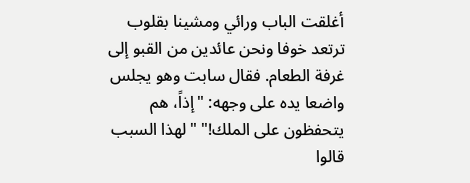أغلقت الباب ورائي ومشينا بقلوب ترتعد خوفا ونحن عائدين من القبو إلى غرفة الطعام. فقال سابت وهو يجلس واضعا يده على وجهه: "إذاً، هم يتحفظون على الملك!" "لهذا السبب قالوا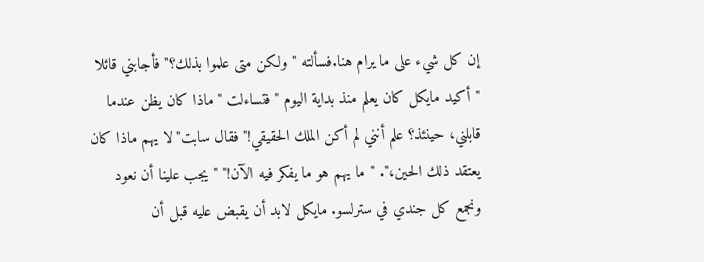إن كل شيء على ما يرام هنا.فسألته "ولكن متى علموا بذلك؟"فأجابني قائلا "أكيد مايكل كان يعلم منذ بداية اليوم "فتساءلت "ماذا كان يظن عندما قابلني، حينئذ؟ علم أنني لم أكن الملك الحقيقي!" فقال سابت"لا يهم ماذا كان يعتقد ذلك الحين،". "ما يهم هو ما يفكر فيه الآن!" "يجب علينا أن نعود ونجمع كل جندي في سترلسو. مايكل لابد أن يقبض عليه قبل أن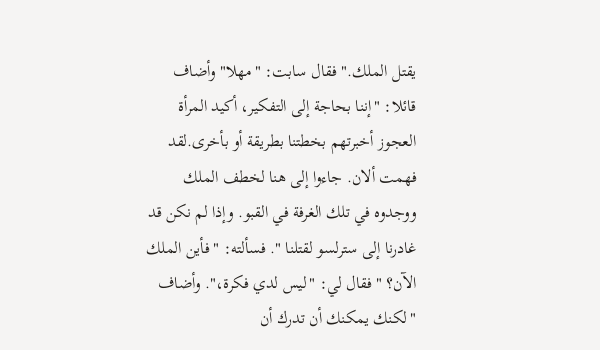يقتل الملك." فقال سابت: "مهلا" وأضاف قائلا: "إننا بحاجة إلى التفكير، أكيد المرأة العجوز أخبرتهم بخطتنا بطريقة أو بأخرى.لقد فهمت ألان. جاءوا إلى هنا لخطف الملك ووجدوه في تلك الغرفة في القبو. وإذا لم نكن قد غادرنا إلى سترلسو لقتلنا ". فسألته: "فأين الملك الآن؟ "فقال لي: "ليس لدي فكرة،". وأضاف "لكنك يمكنك أن تدرك أن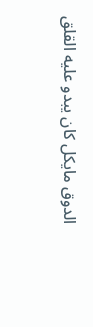الدوق مايكل كان يبدو عليه القلق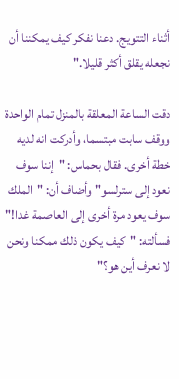أثناء التتويج. دعنا نفكر كيف يمكننا أن نجعله يقلق أكثر قليلا."

دقت الساعة المعلقة بالمنزل تمام الواحدة ووقف سابت مبتسما، وأدركت انه لديه خطة أخرى. فقال بحماس: "إننا سوف نعود إلى سترلسو" وأضاف أن: "الملك سوف يعود مرة أخرى إلى العاصمة غدا!" فسألته: "كيف يكون ذلك ممكنا ونحن لا نعرف أين هو؟"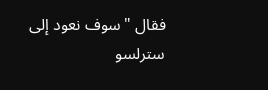فقال "سوف نعود إلى سترلسو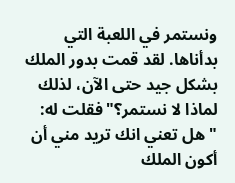ونستمر في اللعبة التي بدأناها. لقد قمت بدور الملك بشكل جيد حتى الآن، لذلك لماذا لا نستمر؟"فقلت له: "هل تعني انك تريد مني أن أكون الملك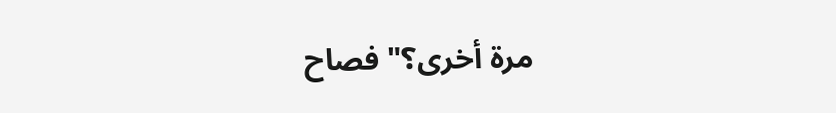مرة أخرى؟" فصاح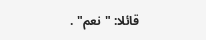قائلا: "نعم" .